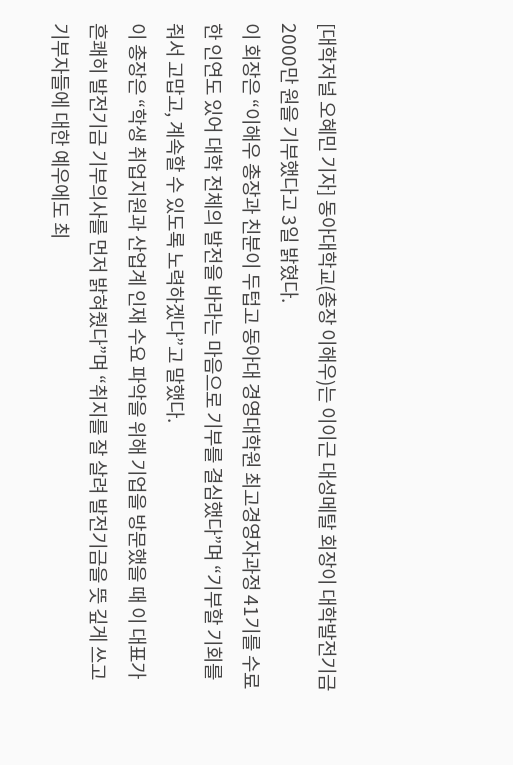[대학저널 오혜민 기자] 동아대학교(총장 이해우)는 이이근 대성메탈 회장이 대학발전기금 2000만 원을 기부했다고 3일 밝혔다.
이 회장은 “이해우 총장과 친분이 두텁고 동아대 경영대학원 최고경영자과정 41기를 수료한 인연도 있어 대학 전체의 발전을 바라는 마음으로 기부를 결심했다”며 “기부할 기회를 줘서 고맙고, 계속할 수 있도록 노력하겠다”고 말했다.
이 총장은 “학생 취업지원과 산업계 인재 수요 파악을 위해 기업을 방문했을 때 이 대표가 흔쾌히 발전기금 기부의사를 먼저 밝혀줬다”며 “취지를 잘 살려 발전기금을 뜻 깊게 쓰고 기부자들에 대한 예우에도 최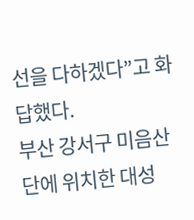선을 다하겠다”고 화답했다.
부산 강서구 미음산단에 위치한 대성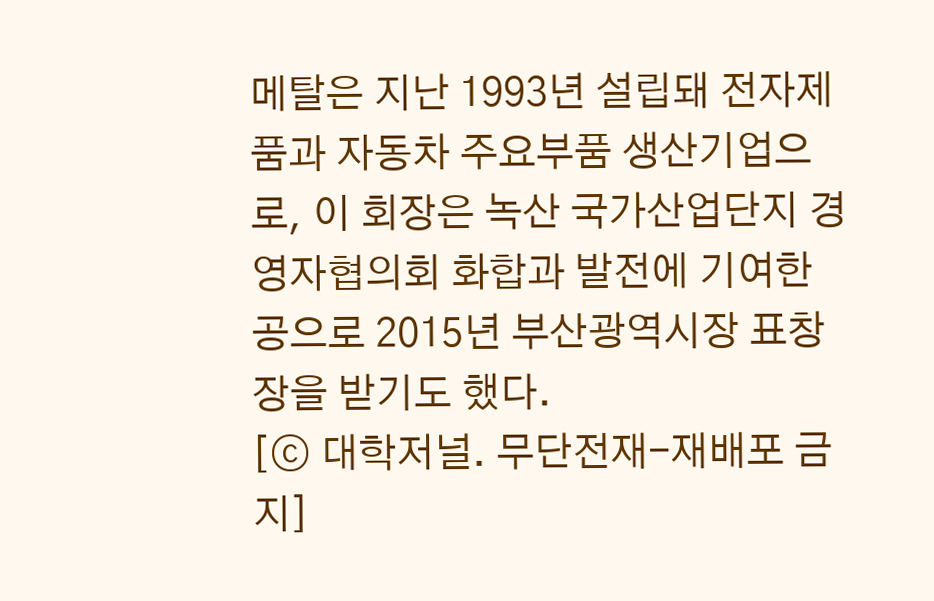메탈은 지난 1993년 설립돼 전자제품과 자동차 주요부품 생산기업으로, 이 회장은 녹산 국가산업단지 경영자협의회 화합과 발전에 기여한 공으로 2015년 부산광역시장 표창장을 받기도 했다.
[ⓒ 대학저널. 무단전재-재배포 금지]